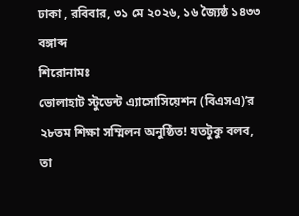ঢাকা , রবিবার, ৩১ মে ২০২৬, ১৬ জ্যৈষ্ঠ ১৪৩৩ বঙ্গাব্দ
শিরোনামঃ
ভোলাহাট স্টুডেন্ট এ্যাসোসিয়েশন (বিএসএ)’র ২৮তম শিক্ষা সম্মিলন অনুষ্ঠিত! যতটুকু বলব, তা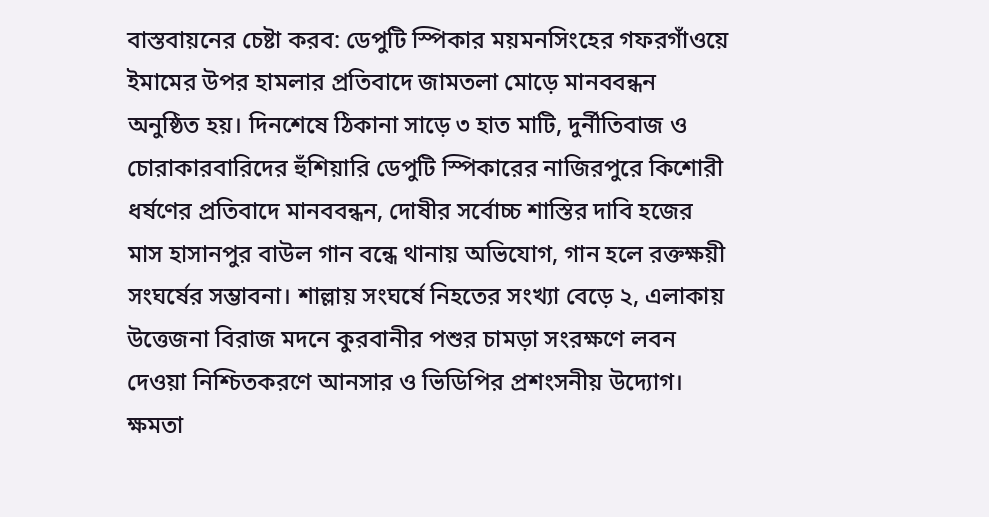বাস্তবায়নের চেষ্টা করব: ডেপুটি স্পিকার ময়মনসিংহের গফরগাঁওয়ে ইমামের উপর হামলার প্রতিবাদে জামতলা মোড়ে মানববন্ধন অনুষ্ঠিত হয়। দিনশেষে ঠিকানা সাড়ে ৩ হাত মাটি, দুর্নীতিবাজ ও চোরাকারবারিদের হুঁশিয়ারি ডেপুটি স্পিকারের নাজিরপুরে কিশোরী ধর্ষণের প্রতিবাদে মানববন্ধন, দোষীর সর্বোচ্চ শাস্তির দাবি হজের মাস হাসানপুর বাউল গান বন্ধে থানায় অভিযোগ, গান হলে রক্তক্ষয়ী সংঘর্ষের সম্ভাবনা। শাল্লায় সংঘর্ষে নিহতের সংখ্যা বেড়ে ২, এলাকায় উত্তেজনা বিরাজ মদনে কুরবানীর পশুর চামড়া সংরক্ষণে লবন দেওয়া নিশ্চিতকরণে আনসার ও ভিডিপির প্রশংসনীয় উদ্যোগ। ক্ষমতা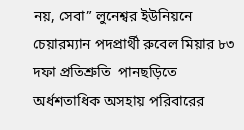নয়, সেবা” লুনেশ্বর ইউনিয়নে চেয়ারম্যান পদপ্রার্থী রুবেল মিয়ার ৮৩ দফা প্রতিশ্রুতি  পানছড়িতে অর্ধশতাধিক অসহায় পরিবারের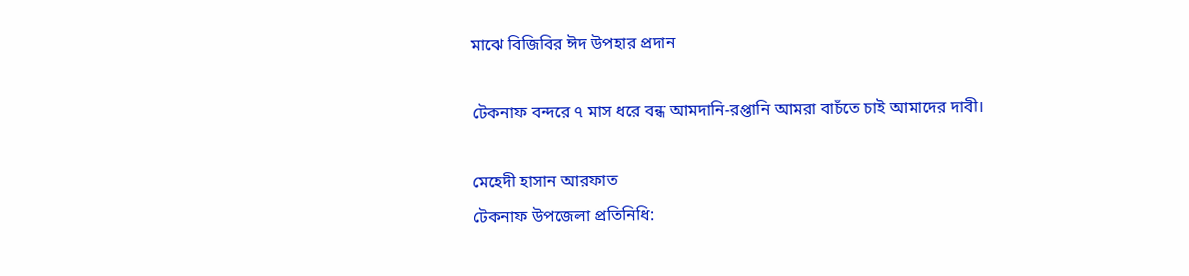মাঝে বিজিবির ঈদ উপহার প্রদান

টেকনাফ বন্দরে ৭ মাস ধরে বন্ধ আমদানি-রপ্তানি আমরা বাচঁতে চাই আমাদের দাবী।

মেহেদী হাসান আরফাত
টেকনাফ উপজেলা প্রতিনিধি: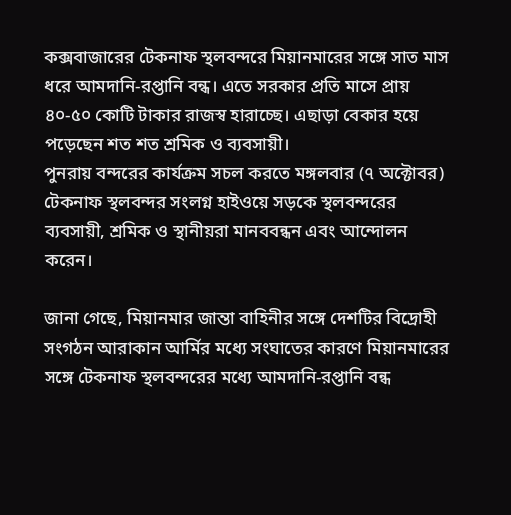কক্সবাজারের টেকনাফ স্থলবন্দরে মিয়ানমারের সঙ্গে সাত মাস ধরে আমদানি-রপ্তানি বন্ধ। এতে সরকার প্রতি মাসে প্রায় ৪০-৫০ কোটি টাকার রাজস্ব হারাচ্ছে। এছাড়া বেকার হয়ে পড়েছেন শত শত শ্রমিক ও ব্যবসায়ী।
পুনরায় বন্দরের কার্যক্রম সচল করতে মঙ্গলবার (৭ অক্টোবর) টেকনাফ স্থলবন্দর সংলগ্ন হাইওয়ে সড়কে স্থলবন্দরের ব্যবসায়ী, শ্রমিক ও স্থানীয়রা মানববন্ধন এবং আন্দোলন করেন।

জানা গেছে, মিয়ানমার জান্তা বাহিনীর সঙ্গে দেশটির বিদ্রোহী সংগঠন আরাকান আর্মির মধ্যে সংঘাতের কারণে মিয়ানমারের সঙ্গে টেকনাফ স্থলবন্দরের মধ্যে আমদানি-রপ্তানি বন্ধ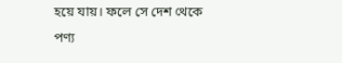হয়ে যায়। ফলে সে দেশ থেকে পণ্য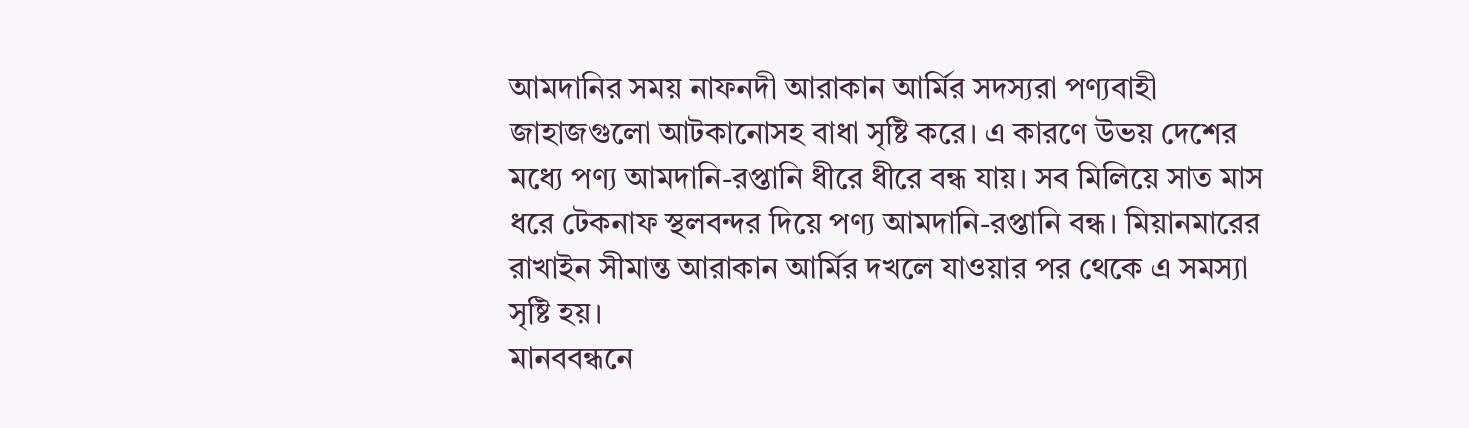আমদানির সময় নাফনদী আরাকান আর্মির সদস্যরা পণ্যবাহী জাহাজগুলো আটকানোসহ বাধা সৃষ্টি করে। এ কারণে উভয় দেশের মধ্যে পণ্য আমদানি-রপ্তানি ধীরে ধীরে বন্ধ যায়। সব মিলিয়ে সাত মাস ধরে টেকনাফ স্থলবন্দর দিয়ে পণ্য আমদানি-রপ্তানি বন্ধ। মিয়ানমারের রাখাইন সীমান্ত আরাকান আর্মির দখলে যাওয়ার পর থেকে এ সমস্যা সৃষ্টি হয়।
মানববন্ধনে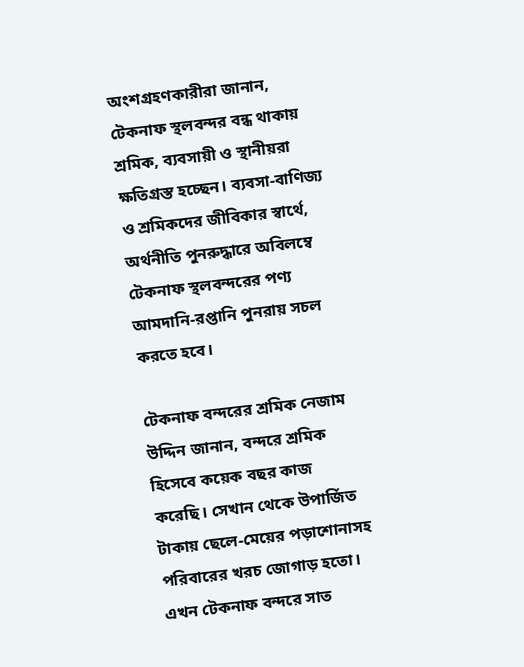অংশগ্রহণকারীরা জানান, টেকনাফ স্থলবন্দর বন্ধ থাকায় শ্রমিক, ব্যবসায়ী ও স্থানীয়রা ক্ষতিগ্রস্ত হচ্ছেন। ব্যবসা-বাণিজ্য ও শ্রমিকদের জীবিকার স্বার্থে, অর্থনীতি পুনরুদ্ধারে অবিলম্বে টেকনাফ স্থলবন্দরের পণ্য আমদানি-রপ্তানি পুনরায় সচল করতে হবে।

টেকনাফ বন্দরের শ্রমিক নেজাম উদ্দিন জানান, বন্দরে শ্রমিক হিসেবে কয়েক বছর কাজ করেছি। সেখান থেকে উপার্জিত টাকায় ছেলে-মেয়ের পড়াশোনাসহ পরিবারের খরচ জোগাড় হতো। এখন টেকনাফ বন্দরে সাত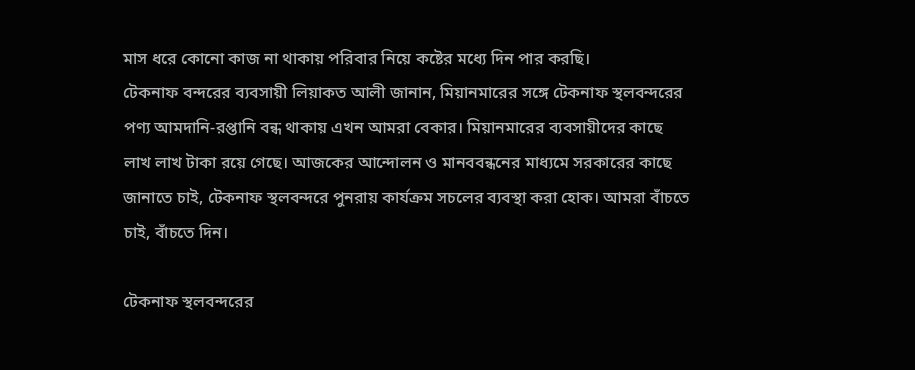মাস ধরে কোনো কাজ না থাকায় পরিবার নিয়ে কষ্টের মধ্যে দিন পার করছি।
টেকনাফ বন্দরের ব্যবসায়ী লিয়াকত আলী জানান, মিয়ানমারের সঙ্গে টেকনাফ স্থলবন্দরের পণ্য আমদানি-রপ্তানি বন্ধ থাকায় এখন আমরা বেকার। মিয়ানমারের ব্যবসায়ীদের কাছে লাখ লাখ টাকা রয়ে গেছে। আজকের আন্দোলন ও মানববন্ধনের মাধ্যমে সরকারের কাছে জানাতে চাই, টেকনাফ স্থলবন্দরে পুনরায় কার্যক্রম সচলের ব্যবস্থা করা হোক। আমরা বাঁচতে চাই, বাঁচতে দিন।

টেকনাফ স্থলবন্দরের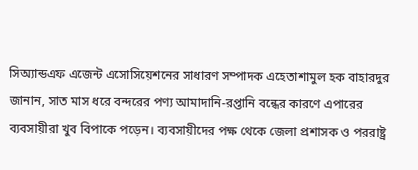সিঅ্যান্ডএফ এজেন্ট এসোসিয়েশনের সাধারণ সম্পাদক এহেতাশামুল হক বাহারদুর জানান, সাত মাস ধরে বন্দরের পণ্য আমাদানি-রপ্তানি বন্ধের কারণে এপারের ব্যবসায়ীরা খুব বিপাকে পড়েন। ব্যবসায়ীদের পক্ষ থেকে জেলা প্রশাসক ও পররাষ্ট্র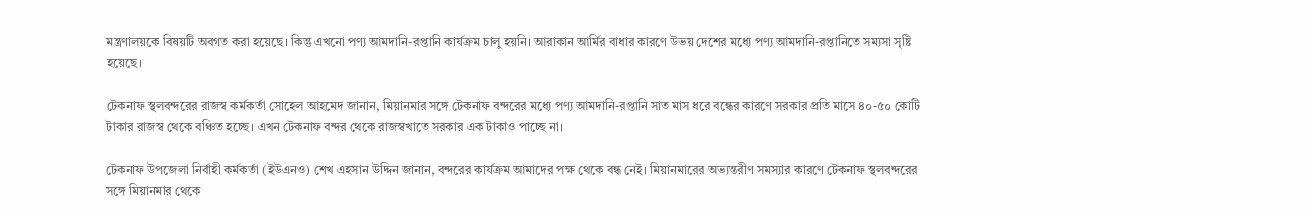মন্ত্রণালয়কে বিষয়টি অবগত করা হয়েছে। কিন্তু এখনো পণ্য আমদানি-রপ্তানি কার্যক্রম চালু হয়নি। আরাকান আর্মির বাধার কারণে উভয় দেশের মধ্যে পণ্য আমদানি-রপ্তানিতে সম্যসা সৃষ্টি হয়েছে।

টেকনাফ স্থলবন্দরের রাজস্ব কর্মকর্তা সোহেল আহমেদ জানান, মিয়ানমার সঙ্গে টেকনাফ বন্দরের মধ্যে পণ্য আমদানি-রপ্তানি সাত মাস ধরে বন্ধের কারণে সরকার প্রতি মাসে ৪০-৫০ কোটি টাকার রাজস্ব থেকে বঞ্চিত হচ্ছে। এখন টেকনাফ বন্দর থেকে রাজস্বখাতে সরকার এক টাকাও পাচ্ছে না।

টেকনাফ উপজেলা নির্বাহী কর্মকর্তা (ইউএনও) শেখ এহসান উদ্দিন জানান, বন্দরের কার্যক্রম আমাদের পক্ষ থেকে বন্ধ নেই। মিয়ানমারের অভ্যন্তরীণ সমস্যার কারণে টেকনাফ স্থলবন্দরের সঙ্গে মিয়ানমার থেকে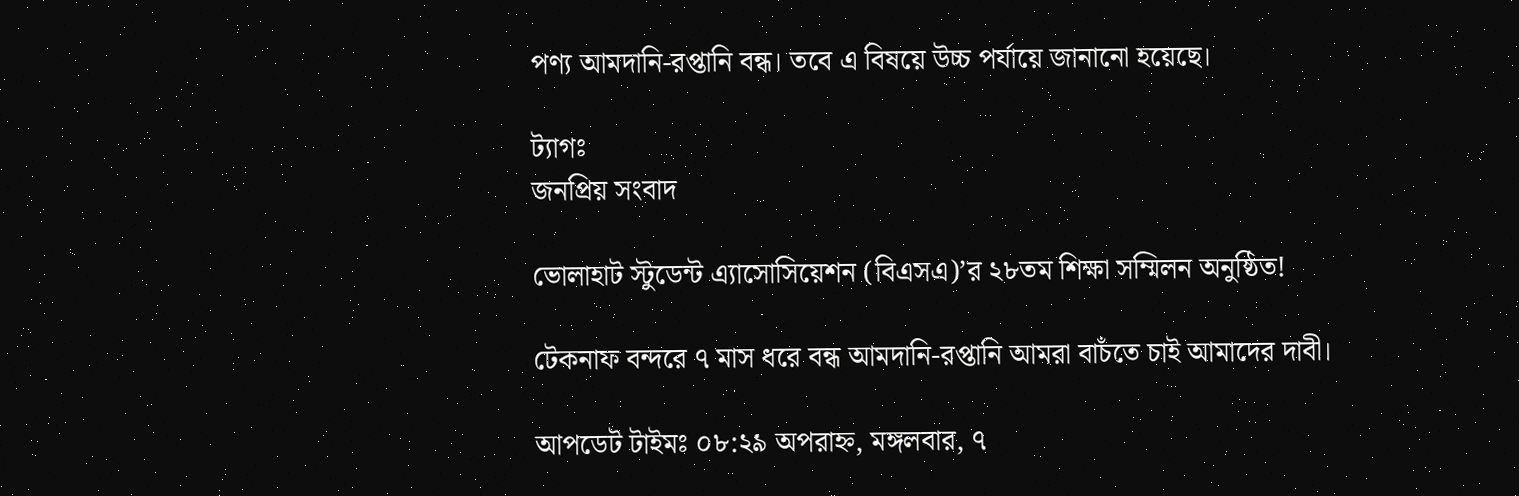পণ্য আমদানি-রপ্তানি বন্ধ। তবে এ বিষয়ে উচ্চ পর্যায়ে জানানো হয়েছে।

ট্যাগঃ
জনপ্রিয় সংবাদ

ভোলাহাট স্টুডেন্ট এ্যাসোসিয়েশন (বিএসএ)’র ২৮তম শিক্ষা সম্মিলন অনুষ্ঠিত!

টেকনাফ বন্দরে ৭ মাস ধরে বন্ধ আমদানি-রপ্তানি আমরা বাচঁতে চাই আমাদের দাবী।

আপডেট টাইমঃ ০৮:২৯ অপরাহ্ন, মঙ্গলবার, ৭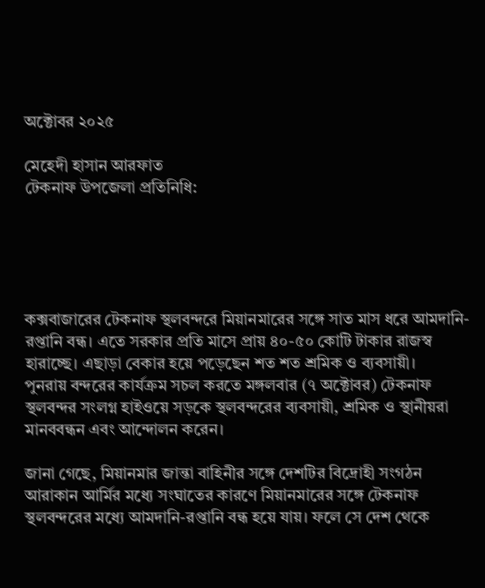অক্টোবর ২০২৫

মেহেদী হাসান আরফাত
টেকনাফ উপজেলা প্রতিনিধি:





কক্সবাজারের টেকনাফ স্থলবন্দরে মিয়ানমারের সঙ্গে সাত মাস ধরে আমদানি-রপ্তানি বন্ধ। এতে সরকার প্রতি মাসে প্রায় ৪০-৫০ কোটি টাকার রাজস্ব হারাচ্ছে। এছাড়া বেকার হয়ে পড়েছেন শত শত শ্রমিক ও ব্যবসায়ী।
পুনরায় বন্দরের কার্যক্রম সচল করতে মঙ্গলবার (৭ অক্টোবর) টেকনাফ স্থলবন্দর সংলগ্ন হাইওয়ে সড়কে স্থলবন্দরের ব্যবসায়ী, শ্রমিক ও স্থানীয়রা মানববন্ধন এবং আন্দোলন করেন।

জানা গেছে, মিয়ানমার জান্তা বাহিনীর সঙ্গে দেশটির বিদ্রোহী সংগঠন আরাকান আর্মির মধ্যে সংঘাতের কারণে মিয়ানমারের সঙ্গে টেকনাফ স্থলবন্দরের মধ্যে আমদানি-রপ্তানি বন্ধ হয়ে যায়। ফলে সে দেশ থেকে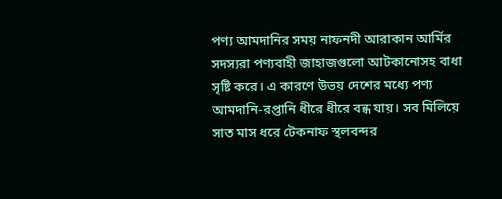পণ্য আমদানির সময় নাফনদী আরাকান আর্মির সদস্যরা পণ্যবাহী জাহাজগুলো আটকানোসহ বাধা সৃষ্টি করে। এ কারণে উভয় দেশের মধ্যে পণ্য আমদানি-রপ্তানি ধীরে ধীরে বন্ধ যায়। সব মিলিয়ে সাত মাস ধরে টেকনাফ স্থলবন্দর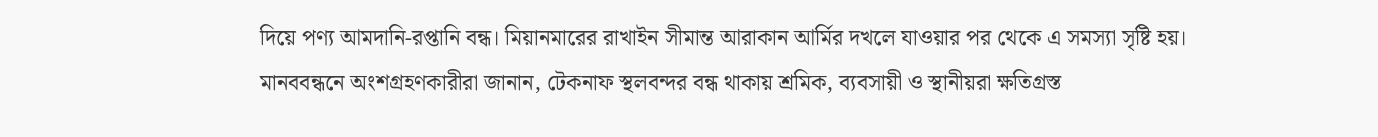দিয়ে পণ্য আমদানি-রপ্তানি বন্ধ। মিয়ানমারের রাখাইন সীমান্ত আরাকান আর্মির দখলে যাওয়ার পর থেকে এ সমস্যা সৃষ্টি হয়।
মানববন্ধনে অংশগ্রহণকারীরা জানান, টেকনাফ স্থলবন্দর বন্ধ থাকায় শ্রমিক, ব্যবসায়ী ও স্থানীয়রা ক্ষতিগ্রস্ত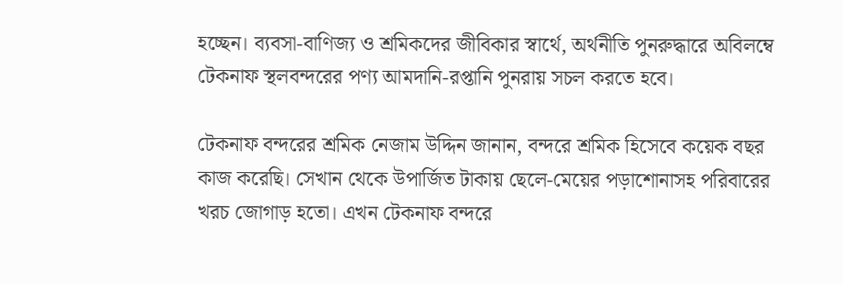হচ্ছেন। ব্যবসা-বাণিজ্য ও শ্রমিকদের জীবিকার স্বার্থে, অর্থনীতি পুনরুদ্ধারে অবিলম্বে টেকনাফ স্থলবন্দরের পণ্য আমদানি-রপ্তানি পুনরায় সচল করতে হবে।

টেকনাফ বন্দরের শ্রমিক নেজাম উদ্দিন জানান, বন্দরে শ্রমিক হিসেবে কয়েক বছর কাজ করেছি। সেখান থেকে উপার্জিত টাকায় ছেলে-মেয়ের পড়াশোনাসহ পরিবারের খরচ জোগাড় হতো। এখন টেকনাফ বন্দরে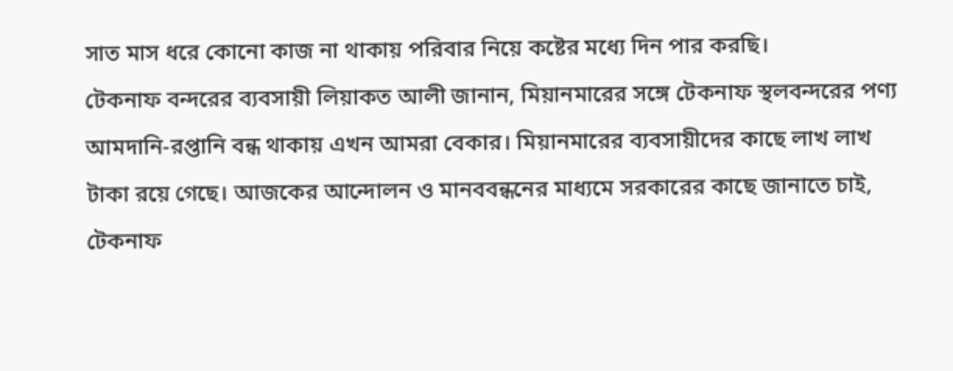সাত মাস ধরে কোনো কাজ না থাকায় পরিবার নিয়ে কষ্টের মধ্যে দিন পার করছি।
টেকনাফ বন্দরের ব্যবসায়ী লিয়াকত আলী জানান, মিয়ানমারের সঙ্গে টেকনাফ স্থলবন্দরের পণ্য আমদানি-রপ্তানি বন্ধ থাকায় এখন আমরা বেকার। মিয়ানমারের ব্যবসায়ীদের কাছে লাখ লাখ টাকা রয়ে গেছে। আজকের আন্দোলন ও মানববন্ধনের মাধ্যমে সরকারের কাছে জানাতে চাই, টেকনাফ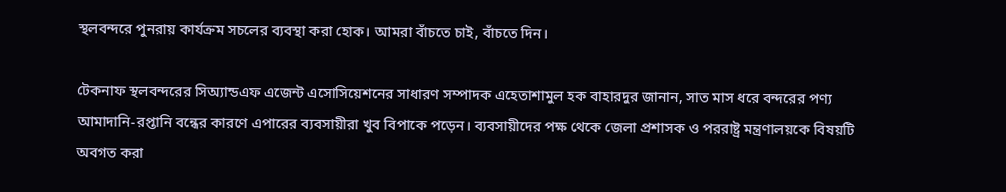স্থলবন্দরে পুনরায় কার্যক্রম সচলের ব্যবস্থা করা হোক। আমরা বাঁচতে চাই, বাঁচতে দিন।

টেকনাফ স্থলবন্দরের সিঅ্যান্ডএফ এজেন্ট এসোসিয়েশনের সাধারণ সম্পাদক এহেতাশামুল হক বাহারদুর জানান, সাত মাস ধরে বন্দরের পণ্য আমাদানি-রপ্তানি বন্ধের কারণে এপারের ব্যবসায়ীরা খুব বিপাকে পড়েন। ব্যবসায়ীদের পক্ষ থেকে জেলা প্রশাসক ও পররাষ্ট্র মন্ত্রণালয়কে বিষয়টি অবগত করা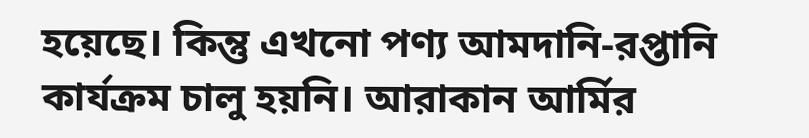হয়েছে। কিন্তু এখনো পণ্য আমদানি-রপ্তানি কার্যক্রম চালু হয়নি। আরাকান আর্মির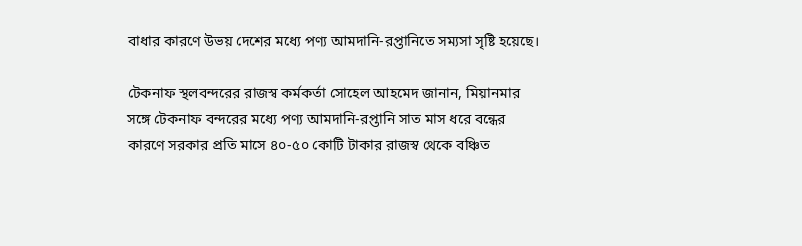বাধার কারণে উভয় দেশের মধ্যে পণ্য আমদানি-রপ্তানিতে সম্যসা সৃষ্টি হয়েছে।

টেকনাফ স্থলবন্দরের রাজস্ব কর্মকর্তা সোহেল আহমেদ জানান, মিয়ানমার সঙ্গে টেকনাফ বন্দরের মধ্যে পণ্য আমদানি-রপ্তানি সাত মাস ধরে বন্ধের কারণে সরকার প্রতি মাসে ৪০-৫০ কোটি টাকার রাজস্ব থেকে বঞ্চিত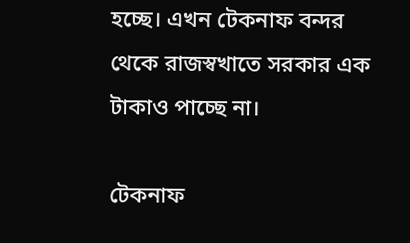হচ্ছে। এখন টেকনাফ বন্দর থেকে রাজস্বখাতে সরকার এক টাকাও পাচ্ছে না।

টেকনাফ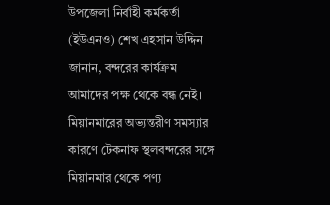উপজেলা নির্বাহী কর্মকর্তা (ইউএনও) শেখ এহসান উদ্দিন জানান, বন্দরের কার্যক্রম আমাদের পক্ষ থেকে বন্ধ নেই। মিয়ানমারের অভ্যন্তরীণ সমস্যার কারণে টেকনাফ স্থলবন্দরের সঙ্গে মিয়ানমার থেকে পণ্য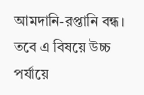আমদানি-রপ্তানি বন্ধ। তবে এ বিষয়ে উচ্চ পর্যায়ে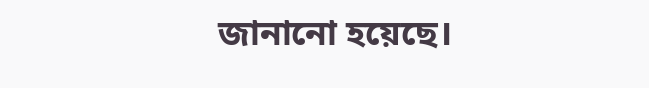জানানো হয়েছে।